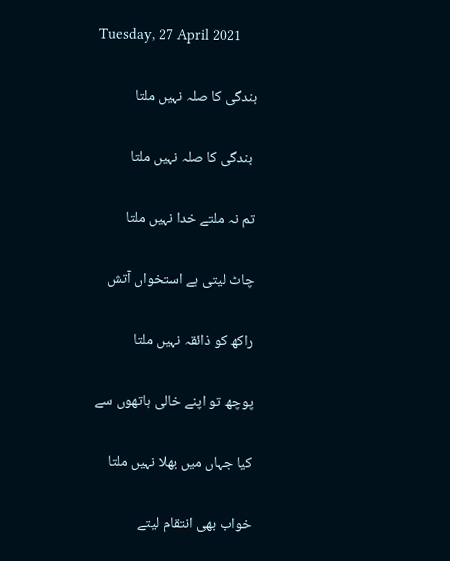Tuesday, 27 April 2021

بندگی کا صلہ نہیں ملتا

 بندگی کا صلہ نہیں ملتا

تم نہ ملتے خدا نہیں ملتا

چاٹ لیتی ہے استخواں آتش

راکھ کو ذائقہ نہیں ملتا

پوچھ تو اپنے خالی ہاتھوں سے

کیا جہاں میں بھلا نہیں ملتا

خواب بھی انتقام لیتے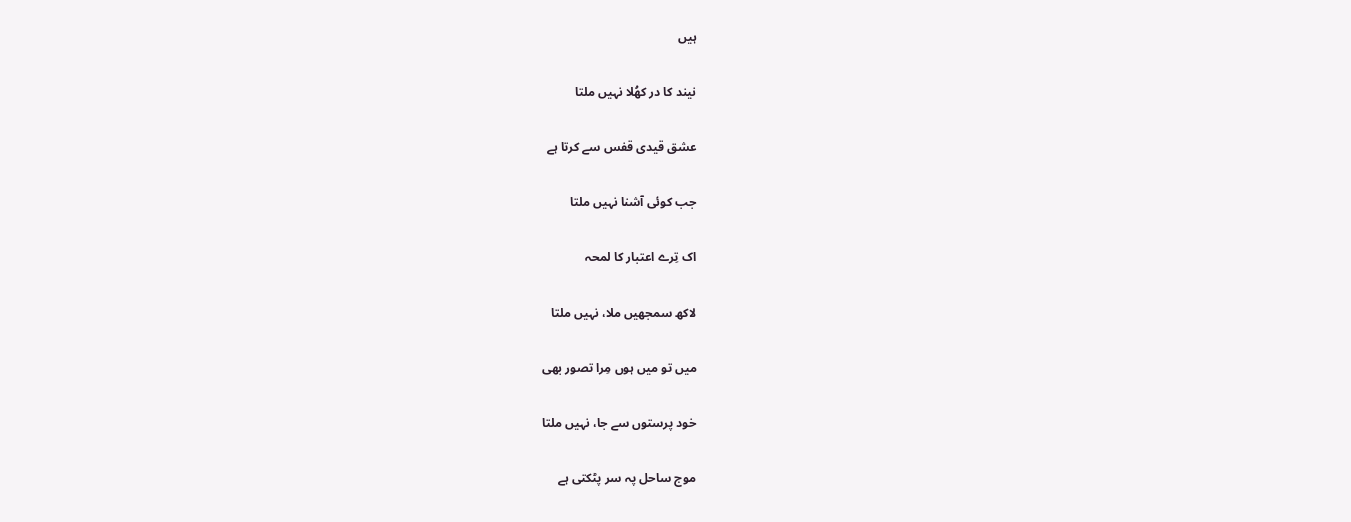ہیں

نیند کا در کھُلا نہیں ملتا

عشق قیدی قفس سے کرتا ہے

جب کوئی آشنا نہیں ملتا

اک تِرے اعتبار کا لمحہ

لاکھ سمجھیں ملا، نہیں ملتا

میں تو میں ہوں مِرا تصور بھی

خود پرستوں سے جا، نہیں ملتا

موج ساحل پہ سر پٹکتی ہے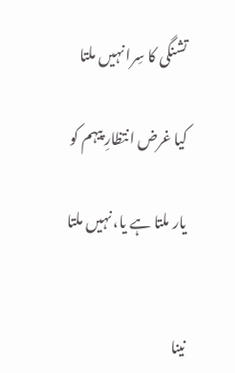تشنگی کا سِرا نہیں ملتا

کیا غرض انتظارِ پیہم کو

یار ملتا ہے یا، نہیں ملتا


نینا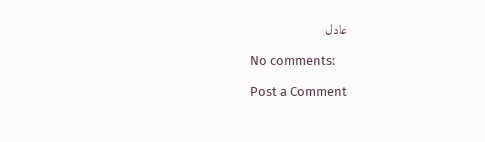عادل

No comments:

Post a Comment